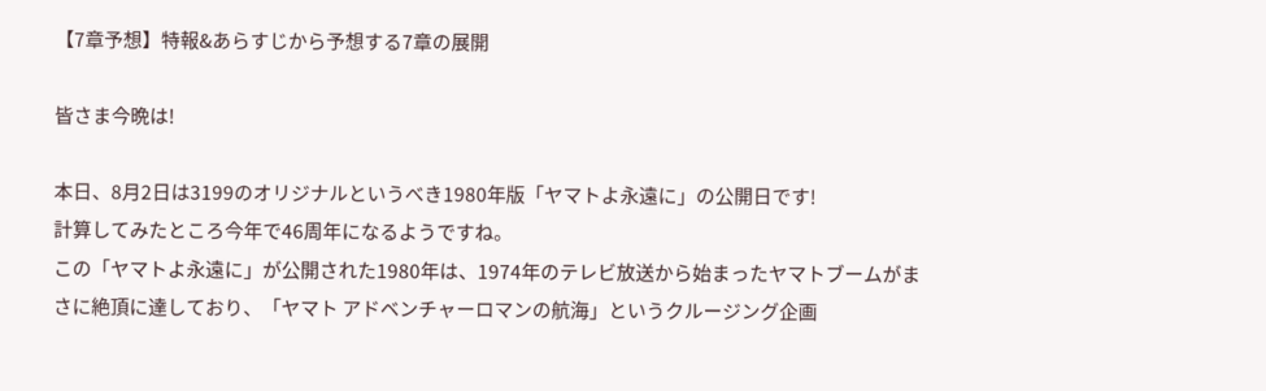【7章予想】特報&あらすじから予想する7章の展開

皆さま今晩は!

本日、8月2日は3199のオリジナルというべき1980年版「ヤマトよ永遠に」の公開日です!
計算してみたところ今年で46周年になるようですね。
この「ヤマトよ永遠に」が公開された1980年は、1974年のテレビ放送から始まったヤマトブームがまさに絶頂に達しており、「ヤマト アドベンチャーロマンの航海」というクルージング企画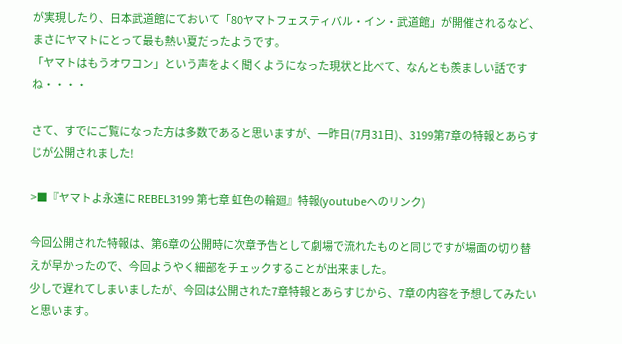が実現したり、日本武道館にておいて「80ヤマトフェスティバル・イン・武道館」が開催されるなど、まさにヤマトにとって最も熱い夏だったようです。
「ヤマトはもうオワコン」という声をよく聞くようになった現状と比べて、なんとも羨ましい話ですね・・・・

さて、すでにご覧になった方は多数であると思いますが、一昨日(7月31日)、3199第7章の特報とあらすじが公開されました!

>■『ヤマトよ永遠に REBEL3199 第七章 虹色の輪廻』特報(youtubeへのリンク)

今回公開された特報は、第6章の公開時に次章予告として劇場で流れたものと同じですが場面の切り替えが早かったので、今回ようやく細部をチェックすることが出来ました。
少しで遅れてしまいましたが、今回は公開された7章特報とあらすじから、7章の内容を予想してみたいと思います。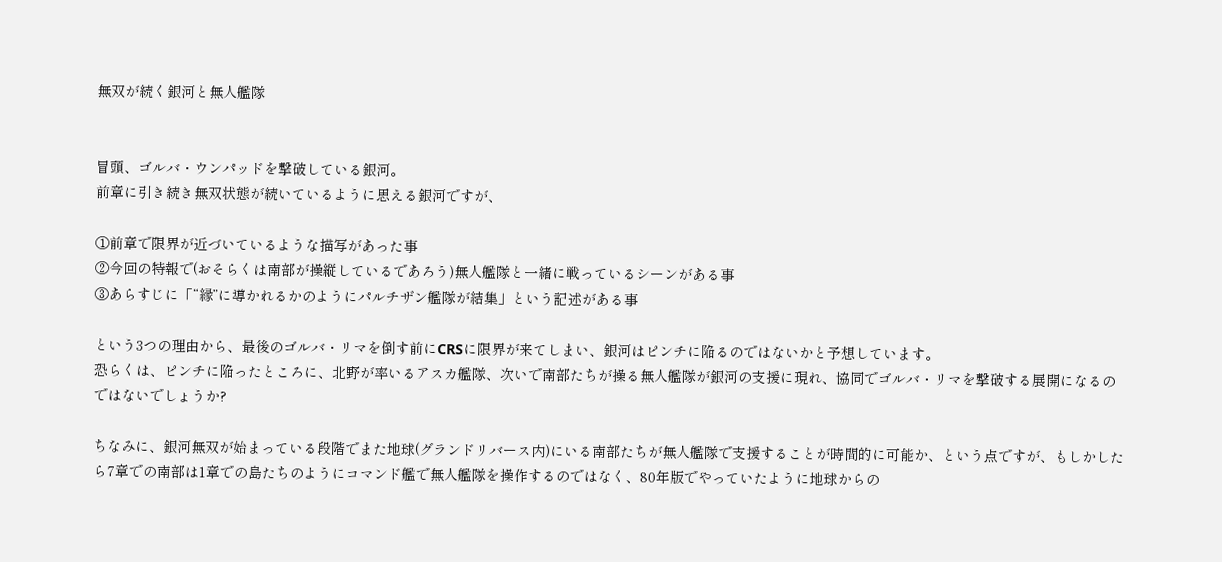無双が続く銀河と無人艦隊


冒頭、ゴルバ・ウンパッドを撃破している銀河。
前章に引き続き無双状態が続いているように思える銀河ですが、

①前章で限界が近づいているような描写があった事
②今回の特報で(おそらくは南部が操縦しているであろう)無人艦隊と一緒に戦っているシーンがある事
③あらすじに「“縁”に導かれるかのようにパルチザン艦隊が結集」という記述がある事

という3つの理由から、最後のゴルバ・リマを倒す前にCRSに限界が来てしまい、銀河はピンチに陥るのではないかと予想しています。
恐らくは、ピンチに陥ったところに、北野が率いるアスカ艦隊、次いで南部たちが操る無人艦隊が銀河の支援に現れ、協同でゴルバ・リマを撃破する展開になるのではないでしょうか?

ちなみに、銀河無双が始まっている段階でまた地球(グランドリバース内)にいる南部たちが無人艦隊で支援することが時間的に可能か、という点ですが、もしかしたら7章での南部は1章での島たちのようにコマンド艦で無人艦隊を操作するのではなく、80年版でやっていたように地球からの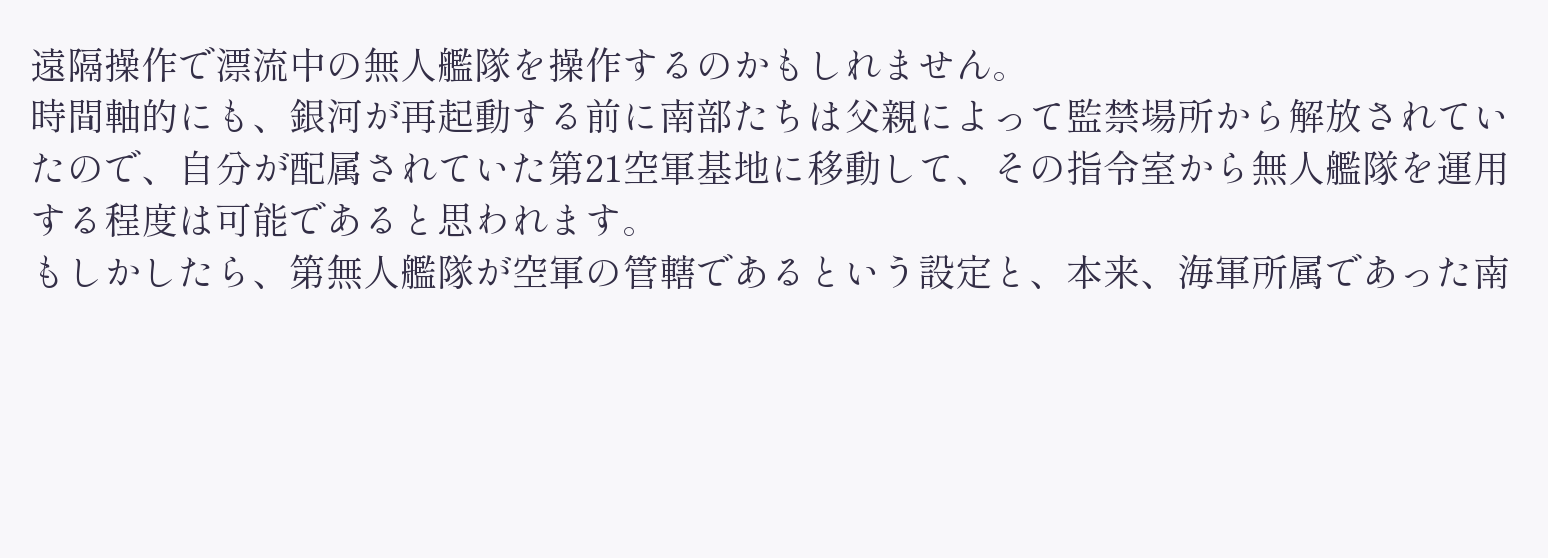遠隔操作で漂流中の無人艦隊を操作するのかもしれません。
時間軸的にも、銀河が再起動する前に南部たちは父親によって監禁場所から解放されていたので、自分が配属されていた第21空軍基地に移動して、その指令室から無人艦隊を運用する程度は可能であると思われます。
もしかしたら、第無人艦隊が空軍の管轄であるという設定と、本来、海軍所属であった南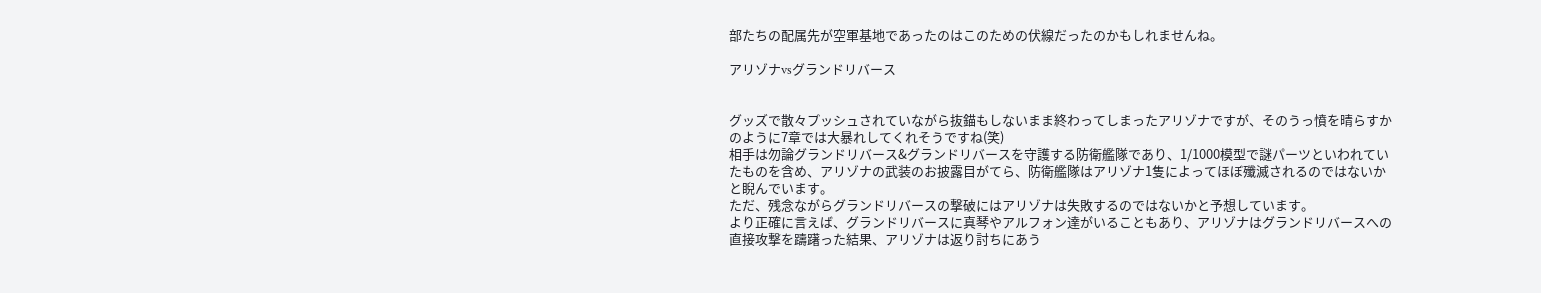部たちの配属先が空軍基地であったのはこのための伏線だったのかもしれませんね。

アリゾナvsグランドリバース


グッズで散々プッシュされていながら抜錨もしないまま終わってしまったアリゾナですが、そのうっ憤を晴らすかのように7章では大暴れしてくれそうですね(笑)
相手は勿論グランドリバース&グランドリバースを守護する防衛艦隊であり、1/1000模型で謎パーツといわれていたものを含め、アリゾナの武装のお披露目がてら、防衛艦隊はアリゾナ1隻によってほぼ殲滅されるのではないかと睨んでいます。
ただ、残念ながらグランドリバースの撃破にはアリゾナは失敗するのではないかと予想しています。
より正確に言えば、グランドリバースに真琴やアルフォン達がいることもあり、アリゾナはグランドリバースへの直接攻撃を躊躇った結果、アリゾナは返り討ちにあう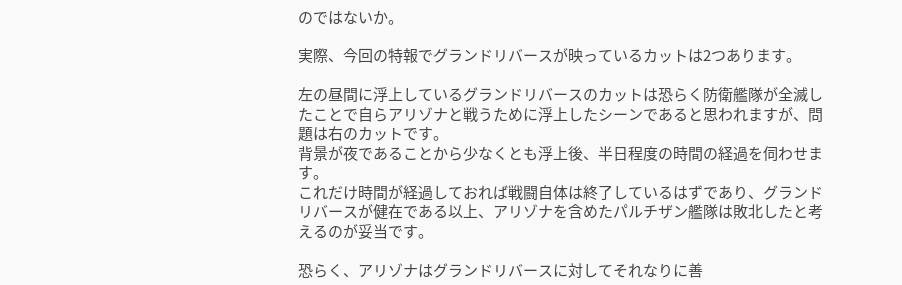のではないか。

実際、今回の特報でグランドリバースが映っているカットは2つあります。

左の昼間に浮上しているグランドリバースのカットは恐らく防衛艦隊が全滅したことで自らアリゾナと戦うために浮上したシーンであると思われますが、問題は右のカットです。
背景が夜であることから少なくとも浮上後、半日程度の時間の経過を伺わせます。
これだけ時間が経過しておれば戦闘自体は終了しているはずであり、グランドリバースが健在である以上、アリゾナを含めたパルチザン艦隊は敗北したと考えるのが妥当です。

恐らく、アリゾナはグランドリバースに対してそれなりに善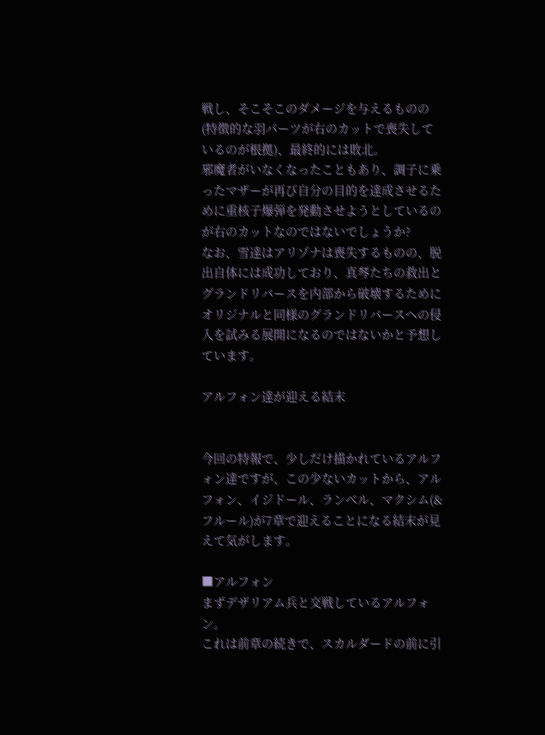戦し、そこそこのダメージを与えるものの(特徴的な羽パーツが右のカットで喪失しているのが根拠)、最終的には敗北。
邪魔者がいなくなったこともあり、調子に乗ったマザーが再び自分の目的を達成させるために重核子爆弾を発動させようとしているのが右のカットなのではないでしょうか?
なお、雪達はアリゾナは喪失するものの、脱出自体には成功しており、真琴たちの救出とグランドリバースを内部から破壊するためにオリジナルと同様のグランドリバースへの侵入を試みる展開になるのではないかと予想しています。

アルフォン達が迎える結末


今回の特報で、少しだけ描かれているアルフォン達ですが、この少ないカットから、アルフォン、イジドール、ランベル、マクシム(&フルール)が7章で迎えることになる結末が見えて気がします。

■アルフォン
まずデザリアム兵と交戦しているアルフォン。
これは前章の続きで、スカルダードの前に引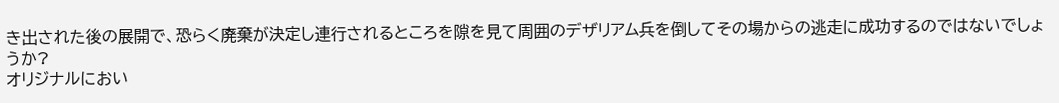き出された後の展開で、恐らく廃棄が決定し連行されるところを隙を見て周囲のデザリアム兵を倒してその場からの逃走に成功するのではないでしょうか?
オリジナルにおい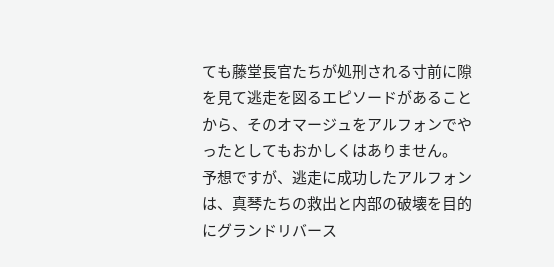ても藤堂長官たちが処刑される寸前に隙を見て逃走を図るエピソードがあることから、そのオマージュをアルフォンでやったとしてもおかしくはありません。
予想ですが、逃走に成功したアルフォンは、真琴たちの救出と内部の破壊を目的にグランドリバース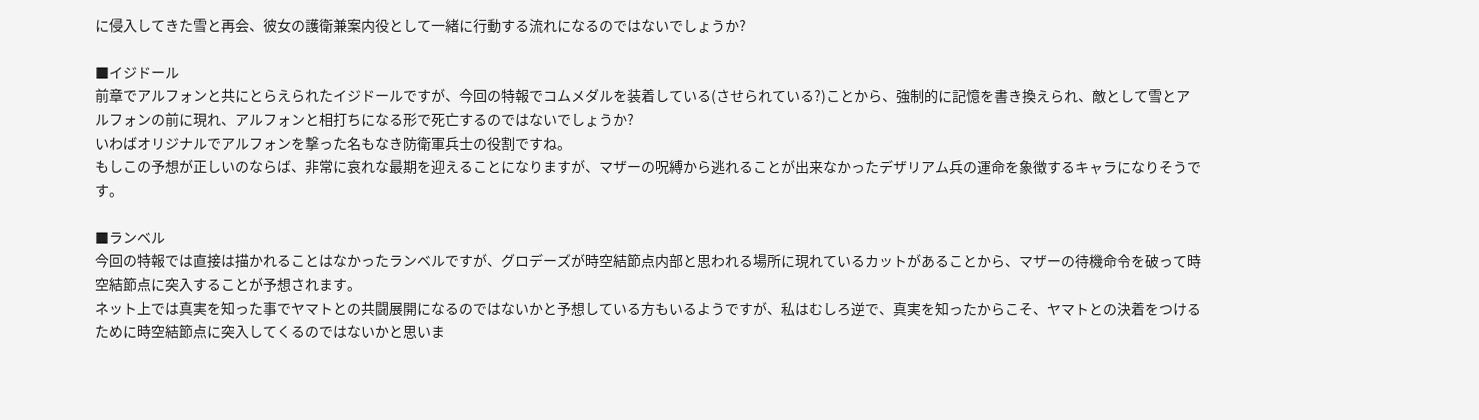に侵入してきた雪と再会、彼女の護衛兼案内役として一緒に行動する流れになるのではないでしょうか?

■イジドール
前章でアルフォンと共にとらえられたイジドールですが、今回の特報でコムメダルを装着している(させられている?)ことから、強制的に記憶を書き換えられ、敵として雪とアルフォンの前に現れ、アルフォンと相打ちになる形で死亡するのではないでしょうか?
いわばオリジナルでアルフォンを撃った名もなき防衛軍兵士の役割ですね。
もしこの予想が正しいのならば、非常に哀れな最期を迎えることになりますが、マザーの呪縛から逃れることが出来なかったデザリアム兵の運命を象徴するキャラになりそうです。

■ランベル
今回の特報では直接は描かれることはなかったランベルですが、グロデーズが時空結節点内部と思われる場所に現れているカットがあることから、マザーの待機命令を破って時空結節点に突入することが予想されます。
ネット上では真実を知った事でヤマトとの共闘展開になるのではないかと予想している方もいるようですが、私はむしろ逆で、真実を知ったからこそ、ヤマトとの決着をつけるために時空結節点に突入してくるのではないかと思いま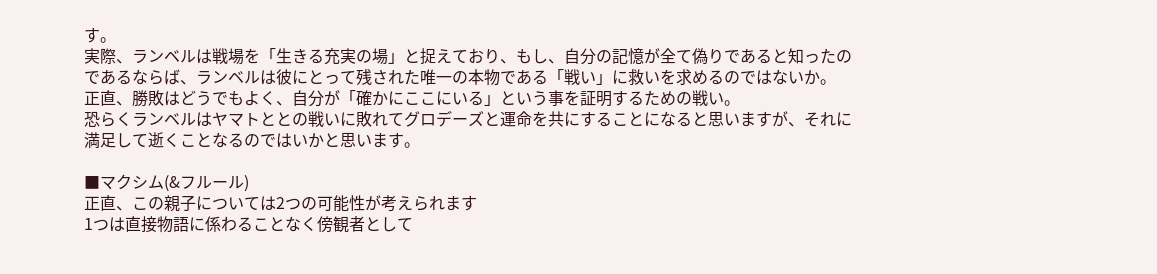す。
実際、ランベルは戦場を「生きる充実の場」と捉えており、もし、自分の記憶が全て偽りであると知ったのであるならば、ランベルは彼にとって残された唯一の本物である「戦い」に救いを求めるのではないか。
正直、勝敗はどうでもよく、自分が「確かにここにいる」という事を証明するための戦い。
恐らくランベルはヤマトととの戦いに敗れてグロデーズと運命を共にすることになると思いますが、それに満足して逝くことなるのではいかと思います。

■マクシム(&フルール)
正直、この親子については2つの可能性が考えられます
1つは直接物語に係わることなく傍観者として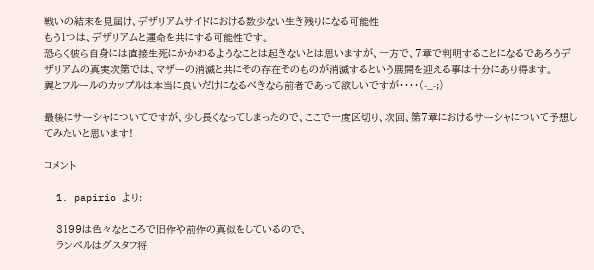戦いの結末を見届け、デザリアムサイドにおける数少ない生き残りになる可能性
もう1つは、デザリアムと運命を共にする可能性です。
恐らく彼ら自身には直接生死にかかわるようなことは起きないとは思いますが、一方で、7章で判明することになるであろうデザリアムの真実次第では、マザーの消滅と共にその存在そのものが消滅するという展開を迎える事は十分にあり得ます。
翼とフルールのカップルは本当に良いだけになるべきなら前者であって欲しいですが・・・・(-_-;)

最後にサーシャについてですが、少し長くなってしまったので、ここで一度区切り、次回、第7章におけるサーシャについて予想してみたいと思います!

コメント

  1. papirio より:

    3199は色々なところで旧作や前作の真似をしているので、
    ランベルはグスタフ将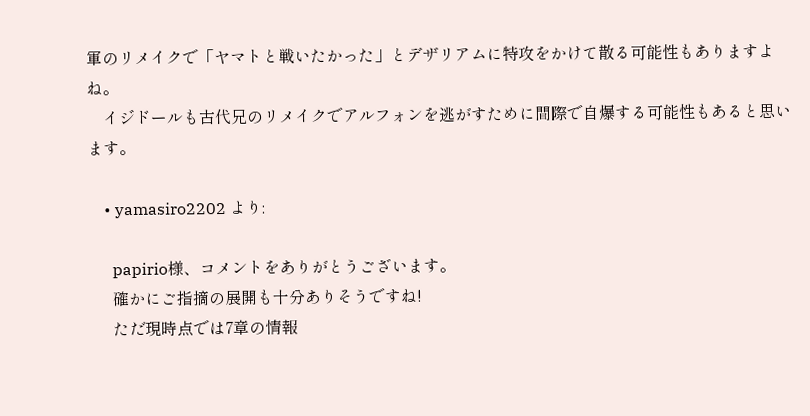軍のリメイクで「ヤマトと戦いたかった」とデザリアムに特攻をかけて散る可能性もありますよね。
    イジドールも古代兄のリメイクでアルフォンを逃がすために間際で自爆する可能性もあると思います。

    • yamasiro2202 より:

      papirio様、コメントをありがとうございます。
      確かにご指摘の展開も十分ありそうですね!
      ただ現時点では7章の情報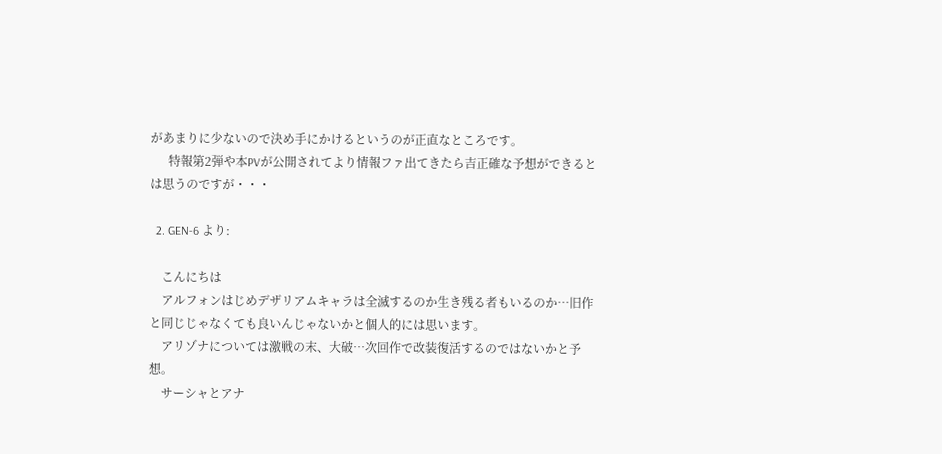があまりに少ないので決め手にかけるというのが正直なところです。
      特報第2弾や本PVが公開されてより情報ファ出てきたら吉正確な予想ができるとは思うのですが・・・

  2. GEN-6 より:

    こんにちは
    アルフォンはじめデザリアムキャラは全滅するのか生き残る者もいるのか…旧作と同じじゃなくても良いんじゃないかと個人的には思います。
    アリゾナについては激戦の末、大破…次回作で改装復活するのではないかと予想。
    サーシャとアナ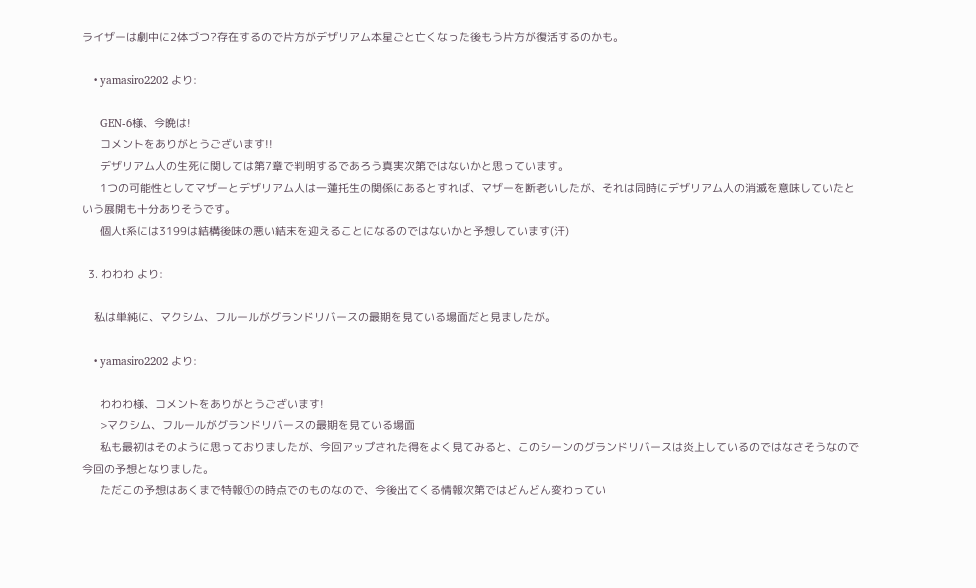ライザーは劇中に2体づつ?存在するので片方がデザリアム本星ごと亡くなった後もう片方が復活するのかも。

    • yamasiro2202 より:

      GEN-6様、今晩は!
      コメントをありがとうございます!!
      デザリアム人の生死に関しては第7章で判明するであろう真実次第ではないかと思っています。
      1つの可能性としてマザーとデザリアム人は一蓮托生の関係にあるとすれば、マザーを断老いしたが、それは同時にデザリアム人の消滅を意味していたという展開も十分ありそうです。
      個人t系には3199は結構後味の悪い結末を迎えることになるのではないかと予想しています(汗)

  3. わわわ より:

    私は単純に、マクシム、フルールがグランドリバースの最期を見ている場面だと見ましたが。

    • yamasiro2202 より:

      わわわ様、コメントをありがとうございます!
      >マクシム、フルールがグランドリバースの最期を見ている場面
      私も最初はそのように思っておりましたが、今回アップされた得をよく見てみると、このシーンのグランドリバースは炎上しているのではなさそうなので今回の予想となりました。
      ただこの予想はあくまで特報①の時点でのものなので、今後出てくる情報次第ではどんどん変わってい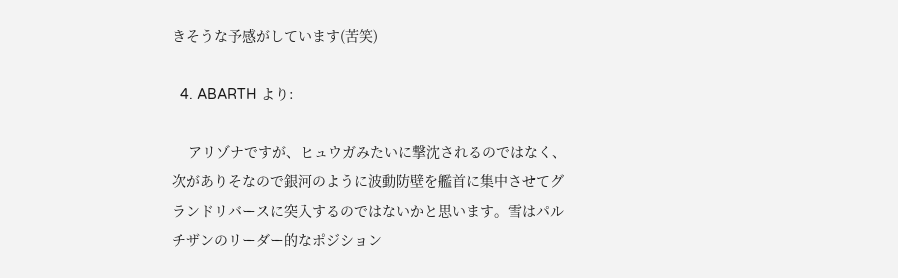きそうな予感がしています(苦笑)

  4. ABARTH より:

    アリゾナですが、ヒュウガみたいに撃沈されるのではなく、次がありそなので銀河のように波動防壁を艦首に集中させてグランドリバースに突入するのではないかと思います。雪はパルチザンのリーダー的なポジション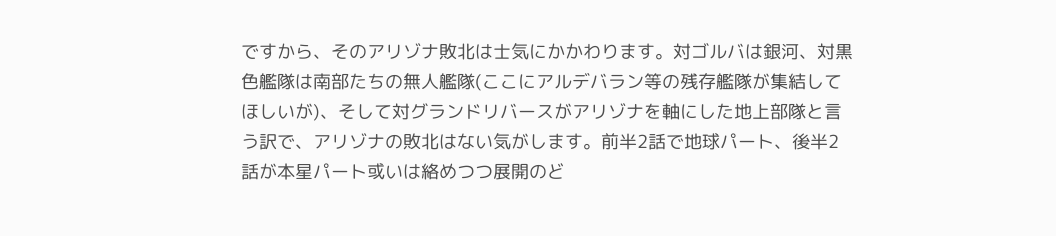ですから、そのアリゾナ敗北は士気にかかわります。対ゴルバは銀河、対黒色艦隊は南部たちの無人艦隊(ここにアルデバラン等の残存艦隊が集結してほしいが)、そして対グランドリバースがアリゾナを軸にした地上部隊と言う訳で、アリゾナの敗北はない気がします。前半2話で地球パート、後半2話が本星パート或いは絡めつつ展開のど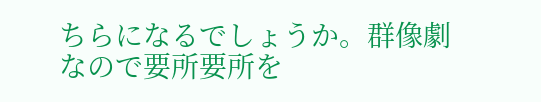ちらになるでしょうか。群像劇なので要所要所を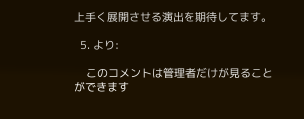上手く展開させる演出を期待してます。

  5. より:

    このコメントは管理者だけが見ることができます